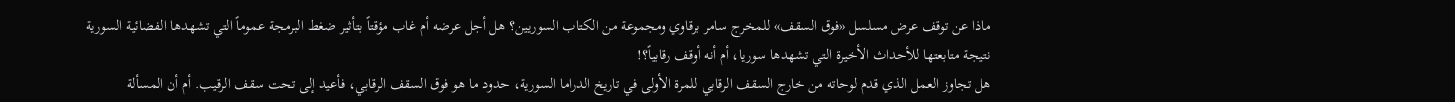ماذا عن توقف عرض مسلسل «فوق السقف» للمخرج سامر برقاوي ومجموعة من الكتاب السوريين؟ هل أجل عرضه أم غاب مؤقتاً بتأثير ضغط البرمجة عموماً التي تشهدها الفضائية السورية نتيجة متابعتها للأحداث الأخيرة التي تشهدها سوريا، أم أنه أوقف رقابياً؟!
هل تجاوز العمل الذي قدم لوحاته من خارج السقف الرقابي للمرة الأولى في تاريخ الدراما السورية، حدود ما هو فوق السقف الرقابي، فأعيد إلى تحت سقف الرقيب. أم أن المسألة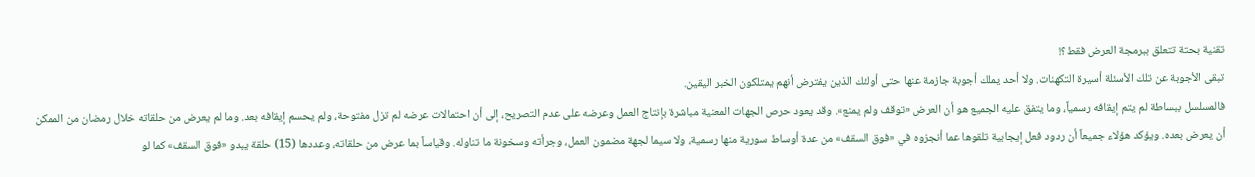تقنية بحتة تتعلق ببرمجة العرض فقط؟!
تبقى الأجوبة عن تلك الأسئلة أسيرة التكهنات. ولا أحد يملك أجوبة جازمة عنها حتى أولئك الذين يفترض أنهم يمتلكون الخبر اليقين.
فالمسلسل ببساطة لم يتم إيقافه رسمياً، وما يتفق عليه الجميع هو أن العرض «توقف ولم يمنع». وقد يعود حرص الجهات المعنية مباشرة بإنتاج العمل وعرضه على عدم التصريح، إلى أن احتمالات عرضه لم تزل مفتوحة، ولم يحسم إيقافه بعد. وما لم يعرض من حلقاته خلال رمضان من الممكن أن يعرض بعده. ويؤكد هؤلاء جميعاً أن ردود فعل إيجابية تلقوها عما أنجزوه في «فوق السقف» من عدة أوساط سورية منها رسمية، ولا سيما لجهة مضمون العمل، وجرأته وسخونة ما تناوله. وقياساً بما عرض من حلقاته، وعددها (15) حلقة يبدو «فوق السقف» كما لو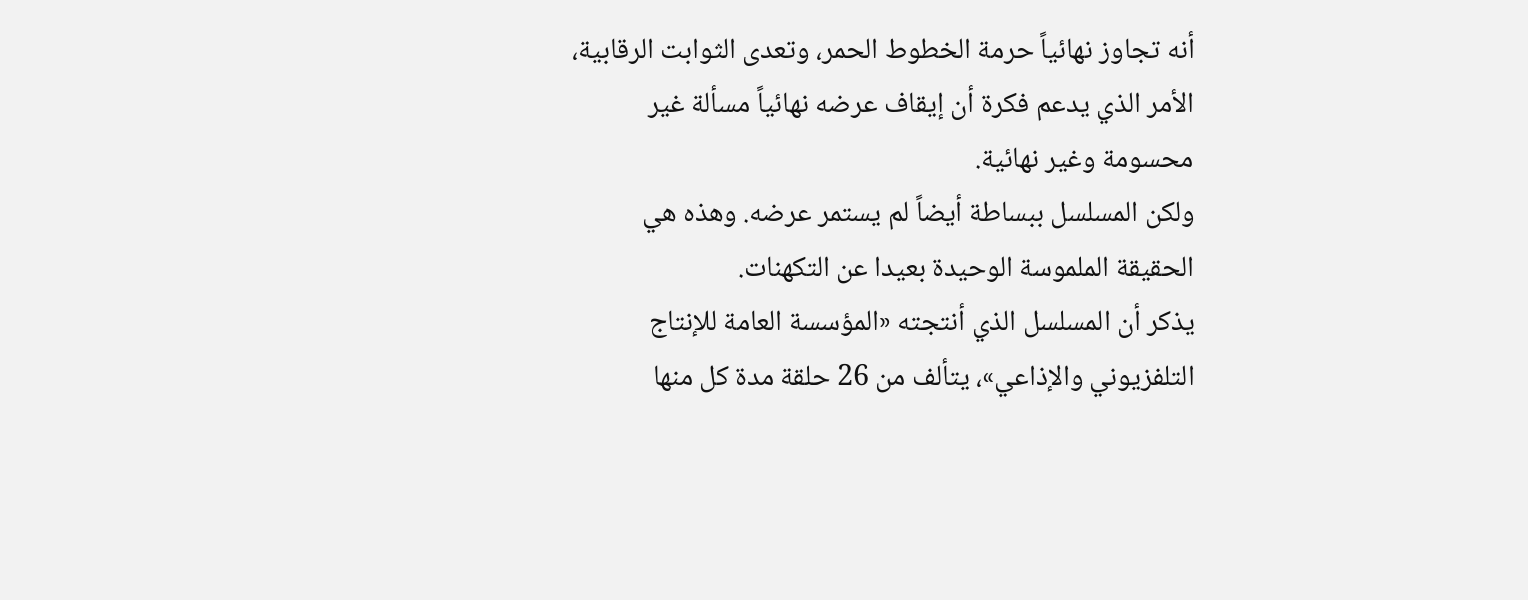أنه تجاوز نهائياً حرمة الخطوط الحمر، وتعدى الثوابت الرقابية، الأمر الذي يدعم فكرة أن إيقاف عرضه نهائياً مسألة غير محسومة وغير نهائية.
ولكن المسلسل ببساطة أيضاً لم يستمر عرضه. وهذه هي الحقيقة الملموسة الوحيدة بعيدا عن التكهنات.
يذكر أن المسلسل الذي أنتجته «المؤسسة العامة للإنتاج التلفزيوني والإذاعي»، يتألف من 26 حلقة مدة كل منها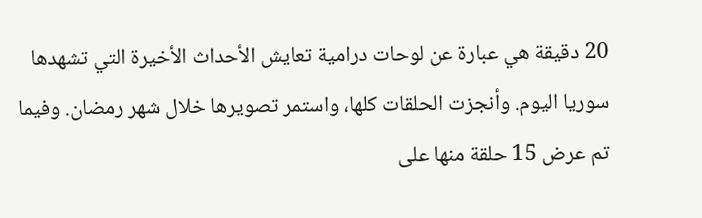20 دقيقة هي عبارة عن لوحات درامية تعايش الأحداث الأخيرة التي تشهدها سوريا اليوم. وأنجزت الحلقات كلها، واستمر تصويرها خلال شهر رمضان. وفيما تم عرض 15 حلقة منها على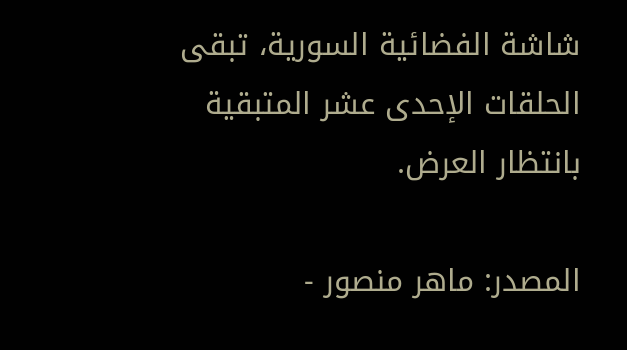شاشة الفضائية السورية، تبقى الحلقات الإحدى عشر المتبقية بانتظار العرض.

المصدر: ماهر منصور -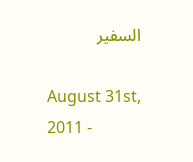السفير

August 31st, 2011 -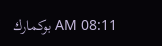08:11 AM بوكمارك